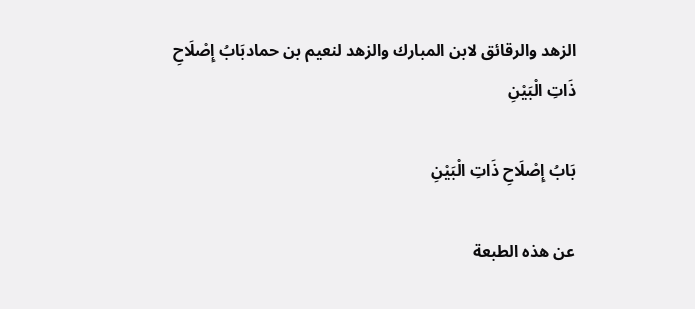الزهد والرقائق لابن المبارك والزهد لنعيم بن حمادبَابُ إِصْلَاحِ ذَاتِ الْبَيْنِ

بَابُ إِصْلَاحِ ذَاتِ الْبَيْنِ

عن هذه الطبعة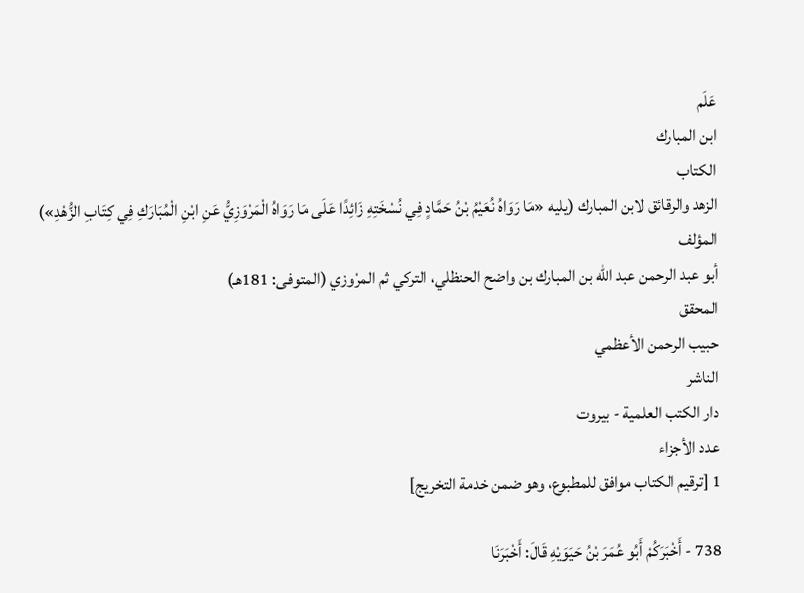عَلَم
ابن المبارك
الكتاب
الزهد والرقائق لابن المبارك (يليه «مَا رَوَاهُ نُعَيْمُ بْنُ حَمَّادٍ فِي نُسْخَتِهِ زَائِدًا عَلَى مَا رَوَاهُ الْمَرْوَزِيُّ عَنِ ابْنِ الْمُبَارَكِ فِي كِتَابِ الزُّهْدِ»)
المؤلف
أبو عبد الرحمن عبد الله بن المبارك بن واضح الحنظلي، التركي ثم المرْوزي (المتوفى: 181هـ)
المحقق
حبيب الرحمن الأعظمي
الناشر
دار الكتب العلمية - بيروت
عدد الأجزاء
1 [ترقيم الكتاب موافق للمطبوع، وهو ضمن خدمة التخريج]

738 - أَخْبَرَكُمْ أَبُو عُمَرَ بْنُ حَيَوَيْهِ قَالَ: أَخْبَرَنَا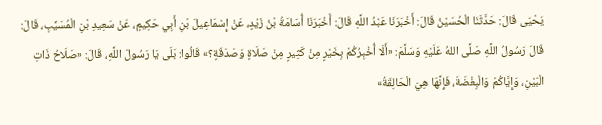يَحْيَى قَالَ: حَدَّثَنَا الْحُسَيْنُ قَالَ: أَخْبَرَنَا عَبْدُ اللَّهِ قَالَ: أَخْبَرَنَا أُسَامَةُ بْنُ زَيْدٍ، عَنْ إِسْمَاعِيلَ بْنِ أَبِي حَكِيمٍ، عَنْ سَعِيدِ بْنِ الْمُسَيِّبِ، قَالَ: قَالَ رَسُولُ اللَّهِ صَلَّى اللهُ عَلَيْهِ وَسَلَّمَ: «أَلَا أُخْبِرُكُمْ بِخَيْرٍ مِنْ كَثِيرٍ مِنْ صَلَاةٍ وَصَدَقَةٍ؟» قَالُوا: بَلَى يَا رَسُولَ اللَّهِ، قَالَ: «صَلَاحُ ذَاتِ الْبَيْنِ، وَإِيَّاكُمْ وَالْبِغْضَةَ، فَإِنَّهَا هِيَ الْحَالِقَةُ»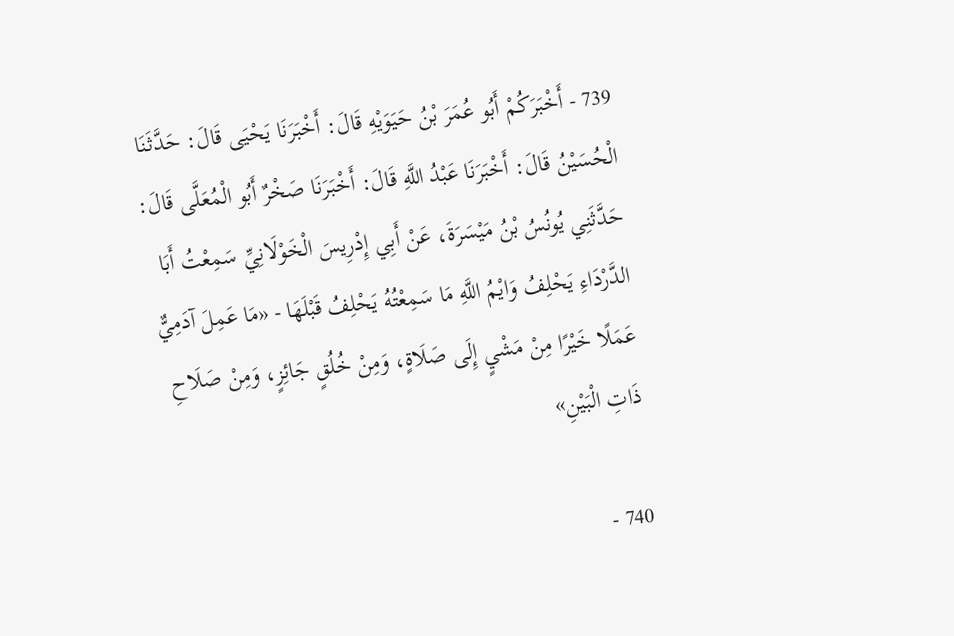739 - أَخْبَرَكُمْ أَبُو عُمَرَ بْنُ حَيَوَيْهِ قَالَ: أَخْبَرَنَا يَحْيَى قَالَ: حَدَّثَنَا الْحُسَيْنُ قَالَ: أَخْبَرَنَا عَبْدُ اللَّهِ قَالَ: أَخْبَرَنَا صَخْرٌ أَبُو الْمُعَلَّى قَالَ: حَدَّثَنِي يُونُسُ بْنُ مَيْسَرَةَ، عَنْ أَبِي إِدْرِيسَ الْخَوْلَانِيِّ سَمِعْتُ أَبَا الدَّرْدَاءِ يَحْلِفُ وَايْمُ اللَّهِ مَا سَمِعْتُهُ يَحْلِفُ قَبْلَهَا - «مَا عَمِلَ آدَمِيٌّ عَمَلًا خَيْرًا مِنْ مَشْيٍ إِلَى صَلَاةٍ، وَمِنْ خُلُقٍ جَائِزٍ، وَمِنْ صَلَاحِ ذَاتِ الْبَيْنِ»

740 -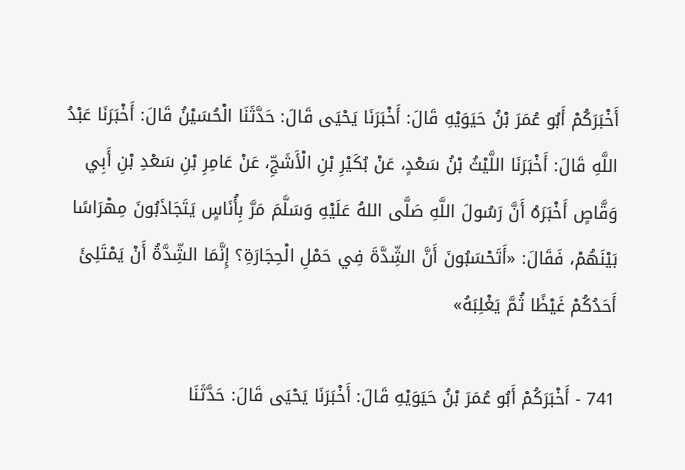أَخْبَرَكُمْ أَبُو عُمَرَ بْنُ حَيَوَيْهِ قَالَ: أَخْبَرَنَا يَحْيَى قَالَ: حَدَّثَنَا الْحُسَيْنُ قَالَ: أَخْبَرَنَا عَبْدُ اللَّهِ قَالَ: أَخْبَرَنَا اللَّيْثُ بْنُ سَعْدٍ، عَنْ بُكَيْرِ بْنِ الْأَشَجِّ، عَنْ عَامِرِ بْنِ سَعْدِ بْنِ أَبِي وَقَّاصٍ أَخْبَرَهُ أَنَّ رَسُولَ اللَّهِ صَلَّى اللهُ عَلَيْهِ وَسَلَّمَ مَرَّ بِأُنَاسٍ يَتَجَاذَبُونَ مِهْرَاسًا بَيْنَهُمْ، فَقَالَ: «أَتَحْسَبُونَ أَنَّ الشِّدَّةَ فِي حَمْلِ الْحِجَارَةِ؟ إِنَّمَا الشِّدَّةُ أَنْ يَمْتَلِئَ أَحَدُكُمْ غَيْظًا ثُمَّ يَغْلِبَهُ»

741 - أَخْبَرَكُمْ أَبُو عُمَرَ بْنُ حَيَوَيْهِ قَالَ: أَخْبَرَنَا يَحْيَى قَالَ: حَدَّثَنَا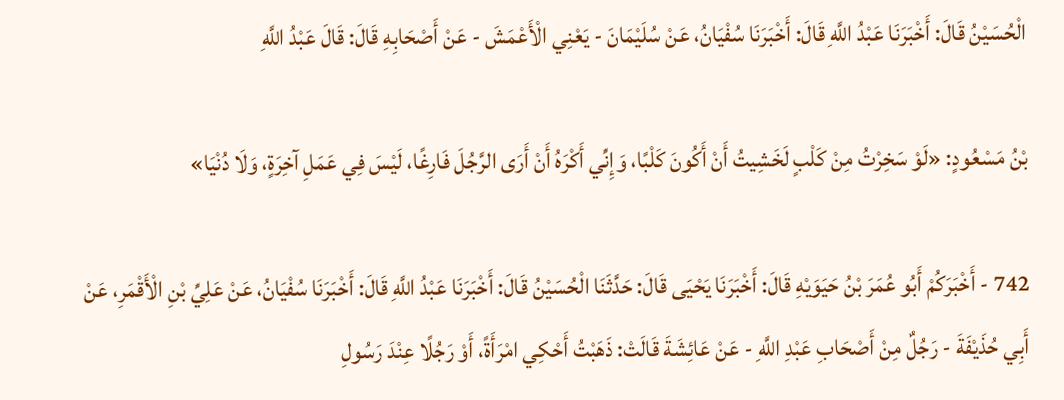الْحُسَيْنُ قَالَ: أَخْبَرَنَا عَبْدُ اللَّهِ قَالَ: أَخْبَرَنَا سُفْيَانُ، عَنْ سُلَيْمَانَ - يَعْنِي الْأَعْمَشَ - عَنْ أَصْحَابِهِ قَالَ: قَالَ عَبْدُ اللَّهِ

بْنُ مَسْعُودٍ: «لَوْ سَخِرْتُ مِنْ كَلْبٍ لَخَشِيتُ أَنْ أَكُونَ كَلْبًا، وَإِنِّي أَكْرَهُ أَنْ أَرَى الرَّجُلَ فَارِغًا، لَيْسَ فِي عَمَلِ آخِرَةٍ، وَلَا دُنْيَا»

742 - أَخْبَرَكُمْ أَبُو عُمَرَ بْنُ حَيَوَيْهِ قَالَ: أَخْبَرَنَا يَحْيَى قَالَ: حَدَّثَنَا الْحُسَيْنُ قَالَ: أَخْبَرَنَا عَبْدُ اللَّهِ قَالَ: أَخْبَرَنَا سُفْيَانُ، عَنْ عَلِيِّ بْنِ الْأَقْمَرِ، عَنْ أَبِي حُذَيْفَةَ - رَجُلٌ مِنْ أَصْحَابِ عَبْدِ اللَّهِ - عَنْ عَائِشَةَ قَالَتْ: ذَهَبْتُ أَحْكِي امْرَأَةً، أَوْ رَجُلًا عِنْدَ رَسُولِ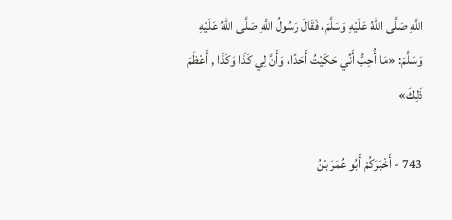اللَّهِ صَلَّى اللهُ عَلَيْهِ وَسَلَّمَ، فَقَالَ رَسُولُ اللَّهِ صَلَّى اللهُ عَلَيْهِ وَسَلَّمَ: «مَا أُحِبُّ أَنِّي حَكَيْتُ أَحَدًا، وَأَنَّ لِي كَذَا وَكَذَا , أَعْظَمَ ذَلِكَ»

743 - أَخْبَرَكُمْ أَبُو عُمَرَ بْنُ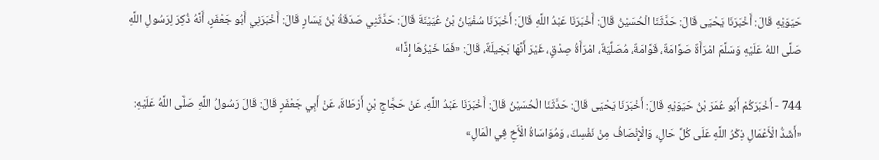حَيَوَيْهِ قَالَ: أَخْبَرَنَا يَحْيَى قَالَ: حَدَّثَنَا الْحُسَيْنُ قَالَ: أَخْبَرَنَا عَبْدُ اللَّهِ قَالَ: أَخْبَرَنَا سُفْيَانُ بْنُ عُيَيْنَةَ قَالَ: حَدَّثَنِي صَدَقَةُ بْنُ يَسَارٍ قَالَ: أَخْبَرَنِي أَبُو جَعْفَرٍ، أَنَّهُ ذُكِرَ لِرَسُولِ اللَّهِ صَلَّى اللهُ عَلَيْهِ وَسَلَّمَ امْرَأَةٌ صَوَّامَةٌ، قَوَّامَةٌ، مُصَلِّيَةٌ، امْرَأَةُ صِدْقٍ، غَيْرَ أَنَّهَا بَخِيلَةٌ، قَالَ: «فَمَا خَيْرُهَا إِذًا»

744 - أَخْبَرَكُمْ أَبُو عُمَرَ بْنُ حَيَوَيْهِ قَالَ: أَخْبَرَنَا يَحْيَى قَالَ: حَدَّثَنَا الْحُسَيْنُ قَالَ: أَخْبَرَنَا عَبْدُ اللَّهِ، عَنْ حَجَّاجِ بْنِ أَرْطَاةَ، عَنْ أَبِي جَعْفَرٍ قَالَ: قَالَ رَسُولُ اللَّهِ صَلَّى اللَّهُ عَلَيْهِ: «أَشَدُّ الْأَعْمَالِ ذِكْرُ اللَّهِ عَلَى كُلِّ حَالٍ، وَالْإِنْصَافُ مِنْ نَفْسِكَ، وَمُوَاسَاةُ الْأَخِ فِي الْمَالِ»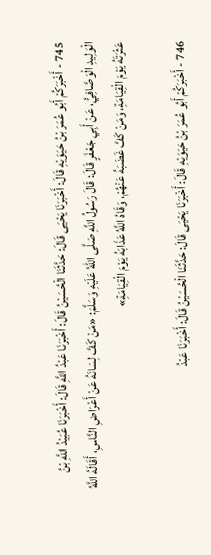745 - أَخْبَرَكُمْ أَبُو عُمَرَ بْنُ حَيَوَيْهِ قَالَ: أَخْبَرَنَا يَحْيَى قَالَ: حَدَّثَنَا الْحُسَيْنُ قَالَ: أَخْبَرَنَا عَبْدُ اللَّهِ قَالَ: أَخْبَرَنَا عُبَيْدُ اللَّهِ بْنُ الْوَلِيدِ الْوَصَّافِيُّ، عَنْ أَبِي جَعْفَرٍ قَالَ: قَالَ رَسُولُ اللَّهِ صَلَّى اللهُ عَلَيْهِ وَسَلَّمَ: «مَنْ كَفَّ لِسَانَهُ عَنْ أَعْرَاضِ النَّاسِ، أَقَالَهُ اللَّهُ عَثْرَتَهُ يَوْمَ الْقِيَامَةِ، وَمَنْ كَفَّ غَضَبَهُ عَنْهُمْ، وَقَاهُ اللَّهُ عَذَابَهُ يَوْمَ الْقِيَامَةِ»

746 - أَخْبَرَكُمْ أَبُو عُمَرَ بْنُ حَيَوَيْهِ قَالَ: أَخْبَرَنَا يَحْيَى قَالَ: حَدَّثَنَا الْحُسَيْنُ قَالَ: أَخْبَرَنَا عَبْدُ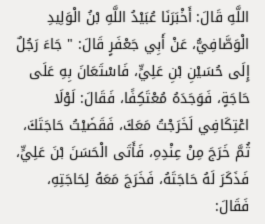اللَّهِ قَالَ: أَخْبَرَنَا عُبَيْدُ اللَّهِ بْنُ الْوَلِيدِ الْوَصَّافِيُّ، عَنْ أَبِي جَعْفَرٍ قَالَ: " جَاءَ رَجُلٌ إِلَى حُسَيْنِ بْنِ عَلِيٍّ، فَاسْتَعَانَ بِهِ عَلَى حَاجَةٍ، فَوَجَدَهُ مُعْتَكِفًا، فَقَالَ: لَوْلَا اعْتِكَافِي لَخَرَجْتُ مَعَكَ، فَقَضَيْتُ حَاجَتَكَ، ثُمَّ خَرَجَ مِنْ عِنْدِهِ، فَأَتَى الْحَسَنَ بْنَ عَلِيٍّ، فَذَكَرَ لَهُ حَاجَتَهُ، فَخَرَجَ مَعَهُ لِحَاجَتِهِ، فَقَالَ: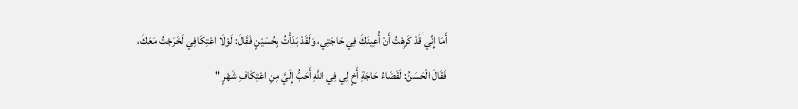أَمَا إِنِّي قَدْ كَرِهْتُ أَنْ أُعِينَكَ فِي حَاجَتِي، وَلَقَدْ بَدَأْتُ بِحُسَيْنٍ فَقَالَ: لَوْلَا اعْتِكَافِي لَخَرَجْتُ مَعَكَ، فَقَالَ الْحَسَنُ: لَقَضَاءُ حَاجَةِ أَخٍ لِي فِي اللَّهِ أَحَبُّ إِلَيَّ مِنِ اعْتِكَافِ شَهْرٍ "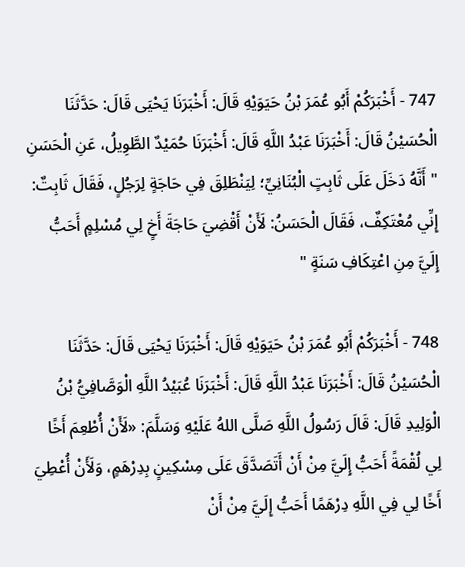747 - أَخْبَرَكُمْ أَبُو عُمَرَ بْنُ حَيَوَيْهِ قَالَ: أَخْبَرَنَا يَحْيَى قَالَ: حَدَّثَنَا الْحُسَيْنُ قَالَ: أَخْبَرَنَا عَبْدُ اللَّهِ قَالَ: أَخْبَرَنَا حُمَيْدٌ الطَّوِيلُ، عَنِ الْحَسَنِ " أَنَّهُ دَخَلَ عَلَى ثَابِتٍ الْبُنَانِيِّ؛ لِيَنْطَلِقَ فِي حَاجَةٍ لِرَجُلٍ، فَقَالَ ثَابِتٌ: إِنِّي مُعْتَكِفٌ، فَقَالَ الْحَسَنُ: لَأَنْ أَقْضِيَ حَاجَةَ أَخٍ لِي مُسْلِمٍ أَحَبُّ إِلَيَّ مِنِ اعْتِكَافِ سَنَةٍ "

748 - أَخْبَرَكُمْ أَبُو عُمَرَ بْنُ حَيَوَيْهِ قَالَ: أَخْبَرَنَا يَحْيَى قَالَ: حَدَّثَنَا الْحُسَيْنُ قَالَ: أَخْبَرَنَا عَبْدُ اللَّهِ قَالَ: أَخْبَرَنَا عُبَيْدُ اللَّهِ الْوَصَّافِيُّ بْنُ الْوَلِيدِ قَالَ: قَالَ رَسُولُ اللَّهِ صَلَّى اللهُ عَلَيْهِ وَسَلَّمَ: «لَأَنْ أُطْعِمَ أَخًا لِي لُقْمَةً أَحَبُّ إِلَيَّ مِنْ أَنْ أَتَصَدَّقَ عَلَى مِسْكِينٍ بِدِرْهَمٍ، وَلَأَنْ أُعْطِيَ أَخًا لِي فِي اللَّهِ دِرْهَمًا أَحَبُّ إِلَيَّ مِنْ أَنْ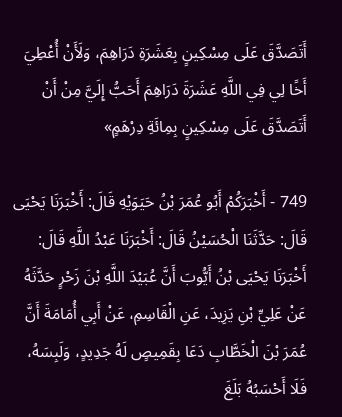أَتَصَدَّقَ عَلَى مِسْكِينٍ بِعَشَرَةِ دَرَاهِمَ، وَلَأَنْ أُعْطِيَ أَخًا لِي فِي اللَّهِ عَشَرَةَ دَرَاهِمَ أَحَبُّ إِلَيَّ مِنْ أَنْ أَتَصَدَّقَ عَلَى مِسْكِينٍ بِمِائَةِ دِرْهَمٍ»

749 - أَخْبَرَكُمْ أَبُو عُمَرَ بْنُ حَيَوَيْهِ قَالَ: أَخْبَرَنَا يَحْيَى قَالَ: حَدَّثَنَا الْحُسَيْنُ قَالَ: أَخْبَرَنَا عَبْدُ اللَّهِ قَالَ: أَخْبَرَنَا يَحْيَى بْنُ أَيُّوبَ أَنَّ عُبَيْدَ اللَّهِ بْنَ زَحْرٍ حَدَّثَهُ عَنْ عَلِيِّ بْنِ يَزِيدَ، عَنِ الْقَاسِمِ، عَنْ أَبِي أُمَامَةَ أَنَّ عُمَرَ بْنَ الْخَطَّابِ دَعَا بِقَمِيصٍ لَهُ جَدِيدٍ، وَلَبِسَهُ، فَلَا أَحْسَبُهُ بَلَغَ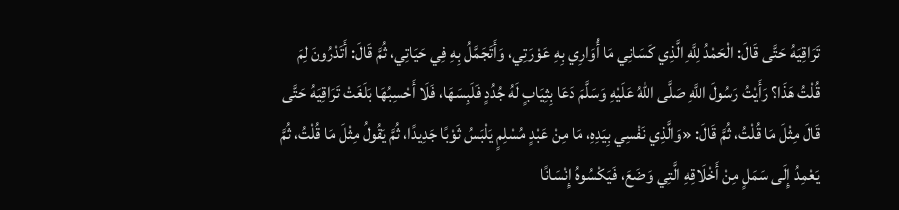تَرَاقِيَهُ حَتَّى قَالَ: الْحَمْدُ لِلَّهِ الَّذِي كَسَانِي مَا أُوَارِي بِهِ عَوْرَتِي، وَأَتَجَمَّلُ بِهِ فِي حَيَاتِي، ثُمَّ قَالَ: أَتَدْرُونَ لِمَ قُلْتُ هَذَا؟ رَأَيْتُ رَسُولَ اللَّهِ صَلَّى اللهُ عَلَيْهِ وَسَلَّمَ دَعَا بِثِيَابٍ لَهُ جُدُدٍ فَلَبِسَهَا، فَلَا أَحْسِبُهَا بَلَغَتْ تَرَاقِيَهُ حَتَّى قَالَ مِثْلَ مَا قُلْتُ، ثُمَّ قَالَ: «وَالَّذِي نَفْسِي بِيَدِهِ، مَا مِنْ عَبْدٍ مُسْلِمٍ يَلْبَسُ ثَوْبًا جَدِيدًا، ثُمَّ يَقُولُ مِثْلَ مَا قُلْتُ، ثُمَّ يَعْمِدُ إِلَى سَمَلٍ مِنْ أَخْلَاقِهِ الَّتِي وَضَعَ، فَيَكْسُوهُ إِنْسَانًا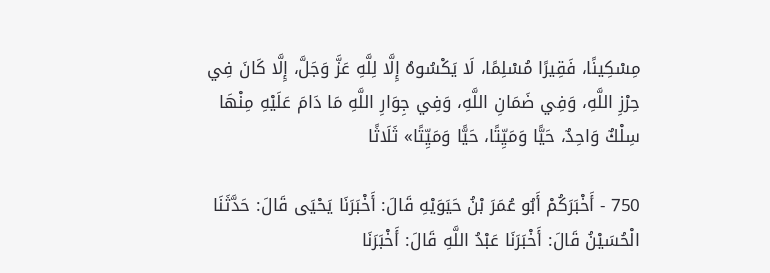مِسْكِينًا، فَقِيرًا مُسْلِمًا، لَا يَكْسُوهُ إِلَّا لِلَّهِ عَزَّ وَجَلَّ، إِلَّا كَانَ فِي حِرْزِ اللَّهِ، وَفِي ضَمَانِ اللَّهِ، وَفِي جِوَارِ اللَّهِ مَا دَامَ عَلَيْهِ مِنْهَا سِلْكٌ وَاحِدٌ، حَيًّا وَمَيِّتًا، حَيًّا وَمَيِّتًا» ثَلَاثًا

750 - أَخْبَرَكُمْ أَبُو عُمَرَ بْنُ حَيَوَيْهِ قَالَ: أَخْبَرَنَا يَحْيَى قَالَ: حَدَّثَنَا الْحُسَيْنُ قَالَ: أَخْبَرَنَا عَبْدُ اللَّهِ قَالَ: أَخْبَرَنَا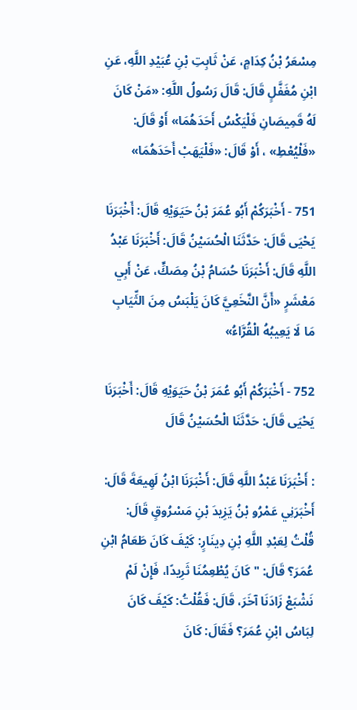مِسْعَرُ بْنُ كِدَامٍ، عَنْ ثَابِتِ بْنِ عُبَيْدِ اللَّهِ، عَنِ ابْنِ مُغَفَّلٍ قَالَ: قَالَ رَسُولُ اللَّهِ: «مَنْ كَانَ لَهُ قَمِيصَانِ فَلْيَكْسُ أَحَدَهُمَا» أَوْ قَالَ: «فَلْيُعْطِ» ، أَوْ قَالَ: «فَلْيَهَبْ أَحَدَهُمَا»

751 - أَخْبَرَكُمْ أَبُو عُمَرَ بْنُ حَيَوَيْهِ قَالَ: أَخْبَرَنَا يَحْيَى قَالَ: حَدَّثَنَا الْحُسَيْنُ قَالَ: أَخْبَرَنَا عَبْدُ اللَّهِ قَالَ: أَخْبَرَنَا حُسَامُ بْنُ مِصَكٍّ، عَنْ أَبِي مَعْشَرٍ «أَنَّ النَّخَعِيَّ كَانَ يَلْبَسُ مِنَ الثِّيَابِ مَا لَا يَعِيبُهُ الْقُرَّاءُ»

752 - أَخْبَرَكُمْ أَبُو عُمَرَ بْنُ حَيَوَيْهِ قَالَ: أَخْبَرَنَا يَحْيَى قَالَ: حَدَّثَنَا الْحُسَيْنُ قَالَ

: أَخْبَرَنَا عَبْدُ اللَّهِ قَالَ: أَخْبَرَنَا ابْنُ لَهِيعَةَ قَالَ: أَخْبَرَنِي عَمْرُو بْنُ يَزِيدَ بْنِ مَسْرُوقٍ قَالَ: قُلْتُ لِعَبْدِ اللَّهِ بْنِ دِينَارٍ: كَيْفَ كَانَ طَعَامُ ابْنِ عُمَرَ؟ قَالَ: " كَانَ يُطْعِمُنَا ثَرِيدًا، فَإِنْ لَمْ نَشْبَعْ زَادَنَا آخَرَ، قَالَ: فَقُلْتُ: كَيْفَ كَانَ لِبَاسُ ابْنِ عُمَرَ؟ فَقَالَ: كَانَ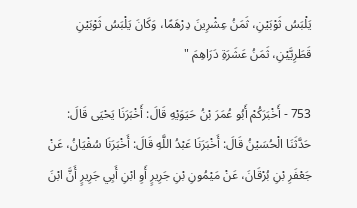يَلْبَسُ ثَوْبَيْنِ، ثَمَنُ عِشْرِينَ دِرْهَمًا، وَكَانَ يَلْبَسُ ثَوْبَيْنِ قَطَرِيَّيْنِ، ثَمَنُ عَشَرَةِ دَرَاهِمَ "

753 - أَخْبَرَكُمْ أَبُو عُمَرَ بْنُ حَيَوَيْهِ قَالَ: أَخْبَرَنَا يَحْيَى قَالَ: حَدَّثَنَا الْحُسَيْنُ قَالَ: أَخْبَرَنَا عَبْدُ اللَّهِ قَالَ: أَخْبَرَنَا سُفْيَانُ، عَنْ جَعْفَرِ بْنِ بُرْقَانَ، عَنْ مَيْمُونِ بْنِ جَرِيرٍ أَوِ ابْنِ أَبِي جَرِيرٍ أَنَّ ابْنَ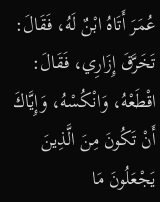عُمَرَ أَتَاهُ ابْنٌ لَهُ، فَقَالَ: تَخَرَّقَ إِزَارِي، فَقَالَ: اقْطَعْهُ، وَانْكُسْهُ، وَإِيَّاكَ أَنْ تَكُونَ مِنَ الَّذِينَ يَجْعَلُونَ مَا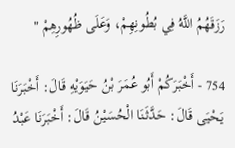رَزَقَهُمُ اللَّهُ فِي بُطُونِهِمْ، وَعَلَى ظُهُورِهِمْ "

754 - أَخْبَرَكُمْ أَبُو عُمَرَ بْنُ حَيَوَيْهِ قَالَ: أَخْبَرَنَا يَحْيَى قَالَ: حَدَّثَنَا الْحُسَيْنُ قَالَ: أَخْبَرَنَا عَبْدُ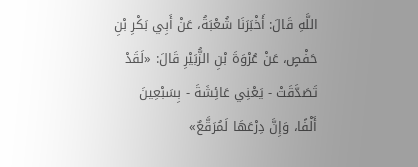اللَّهِ قَالَ: أَخْبَرَنَا شُعْبَةُ، عَنْ أَبِي بَكْرِ بْنِ حَفْصٍ، عَنْ عُرْوَةَ بْنِ الزُّبَيْرِ قَالَ: «لَقَدْ تَصَدَّقَتْ - يَعْنِي عَائِشَةَ - بِسَبْعِينَ أَلْفًا، وَإِنَّ دِرْعَهَا لَمُرَقَّعٌ»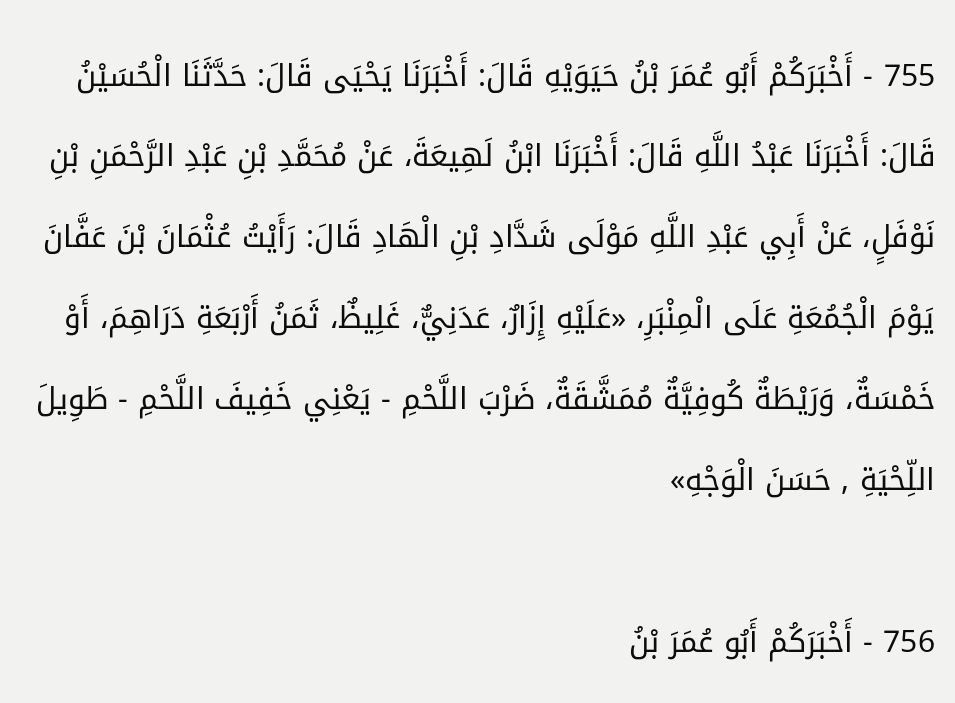755 - أَخْبَرَكُمْ أَبُو عُمَرَ بْنُ حَيَوَيْهِ قَالَ: أَخْبَرَنَا يَحْيَى قَالَ: حَدَّثَنَا الْحُسَيْنُ قَالَ: أَخْبَرَنَا عَبْدُ اللَّهِ قَالَ: أَخْبَرَنَا ابْنُ لَهِيعَةَ، عَنْ مُحَمَّدِ بْنِ عَبْدِ الرَّحْمَنِ بْنِ نَوْفَلٍ، عَنْ أَبِي عَبْدِ اللَّهِ مَوْلَى شَدَّادِ بْنِ الْهَادِ قَالَ: رَأَيْتُ عُثْمَانَ بْنَ عَفَّانَ يَوْمَ الْجُمُعَةِ عَلَى الْمِنْبَرِ، «عَلَيْهِ إِزَارٌ، عَدَنِيٌّ، غَلِيظٌ، ثَمَنُ أَرْبَعَةِ دَرَاهِمَ، أَوْ خَمْسَةٌ، وَرَيْطَةٌ كُوفِيَّةٌ مُمَشَّقَةٌ، ضَرْبَ اللَّحْمِ - يَعْنِي خَفِيفَ اللَّحْمِ - طَوِيلَ اللِّحْيَةِ , حَسَنَ الْوَجْهِ»

756 - أَخْبَرَكُمْ أَبُو عُمَرَ بْنُ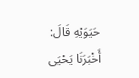حَيَوَيْهِ قَالَ: أَخْبَرَنَا يَحْيَى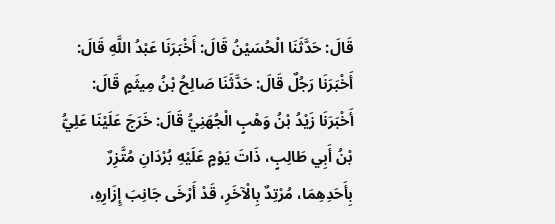قَالَ: حَدَّثَنَا الْحُسَيْنُ قَالَ: أَخْبَرَنَا عَبْدُ اللَّهِ قَالَ: أَخْبَرَنَا رَجُلٌ قَالَ: حَدَّثَنَا صَالِحُ بْنُ مِيثَمٍ قَالَ: أَخْبَرَنَا زَيْدُ بْنُ وَهْبٍ الْجُهَنِيُّ قَالَ: خَرَجَ عَلَيْنَا عَلِيُّ بْنُ أَبِي طَالِبٍ، ذَاتَ يَوْمٍ عَلَيْهِ بُرْدَانِ مُتَّزِرٌ بِأَحَدِهِمَا، مُرْتِدٌ بِالْآخَرِ، قَدْ أَرْخَى جَانِبَ إِزَارِهِ،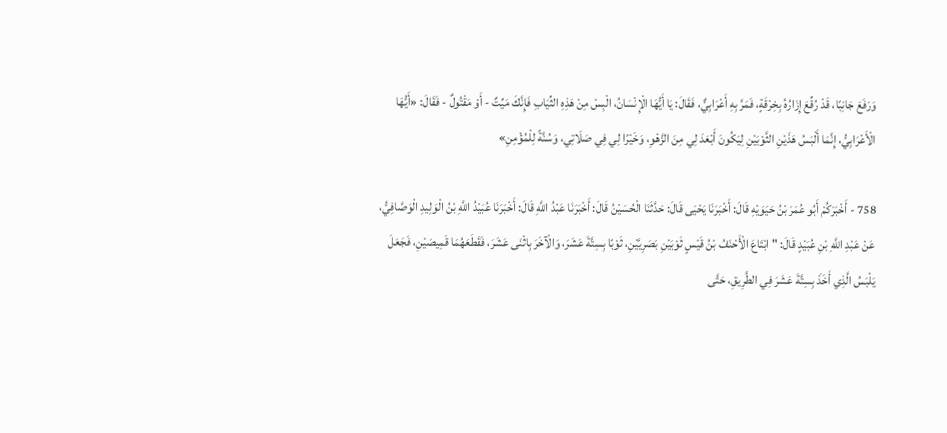وَرَفَعَ جَانِبًا، قَدْ رُقِّعَ إِزَارُهُ بِخِرْقَةٍ، فَمَرَّ بِهِ أَعْرَابِيٌّ، فَقَالَ: يَا أَيُّهَا الْإِنْسَانُ، الْبِسْ مِنْ هَذِهِ الثِّيَابِ فَإِنَّكَ مَيِّتٌ - أَوْ مَقْتُولٌ - فَقَالَ: «أَيُّهَا الْأَعْرَابِيُّ، إِنَّمَا أَلْبَسُ هَذَيْنِ الثَّوْبَيْنِ لِيَكُونَ أَبْعَدَ لِي مِنَ الزَّهْوِ، وَخَيْرًا لِي فِي صَلَاتِي، وَسُنَّةً لِلْمُؤْمِنِ»

758 - أَخْبَرَكُمْ أَبُو عُمَرَ بْنُ حَيَوَيْهِ قَالَ: أَخْبَرَنَا يَحْيَى قَالَ: حَدَّثَنَا الْحُسَيْنُ قَالَ: أَخْبَرَنَا عَبْدُ اللَّهِ قَالَ: أَخْبَرَنَا عُبَيْدُ اللَّهِ بْنُ الْوَلِيدِ الْوَصَّافِيُّ، عَنْ عَبْدِ اللَّهِ بْنِ عُبَيْدٍ قَالَ: " ابْتَاعَ الْأَحْنَفُ بْنُ قَيْسٍ ثَوْبَيْنِ بَصَرِيَّيْنِ، ثَوْبًا بِسِتَّةَ عَشَرَ، وَالْآخَرَ بِاثْنَى عَشَرَ، فَقَطَعَهُمَا قَمِيصَيْنِ، فَجَعَلَ يَلْبَسُ الَّذِي أَخَذَ بِسِتَّةَ عَشَرَ فِي الطَّرِيقِ، حَتَّى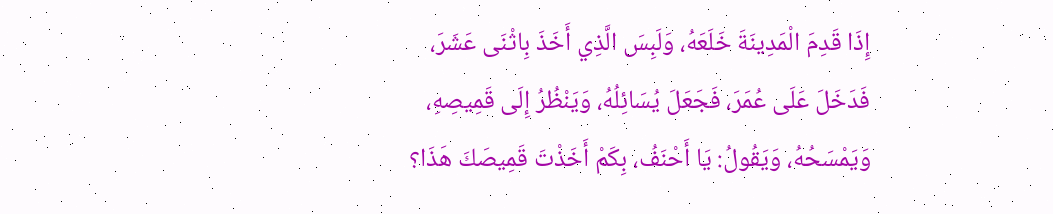إِذَا قَدِمَ الْمَدِينَةَ خَلَعَهُ، وَلَبِسَ الَّذِي أَخَذَ بِاثْنَى عَشَرَ، فَدَخَلَ عَلَى عُمَرَ، فَجَعَلَ يُسَائِلُهُ، وَيَنْظُرُ إِلَى قَمِيصِهِ، وَيَمْسَحُهُ، وَيَقُولُ: يَا أَحْنَفُ، بِكَمْ أَخَذْتَ قَمِيصَكَ هَذَا؟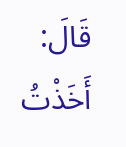قَالَ: أَخَذْتُ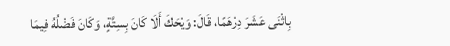بِاثْنَى عَشَرَ دِرْهَمًا، قَالَ: وَيْحَكَ أَلَا كَانَ بِسِتَّةٍ، وَكَانَ فَضْلُهُ فِيمَا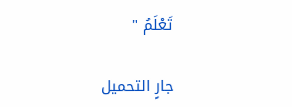تَعْلَمُ "

جارٍ التحميل